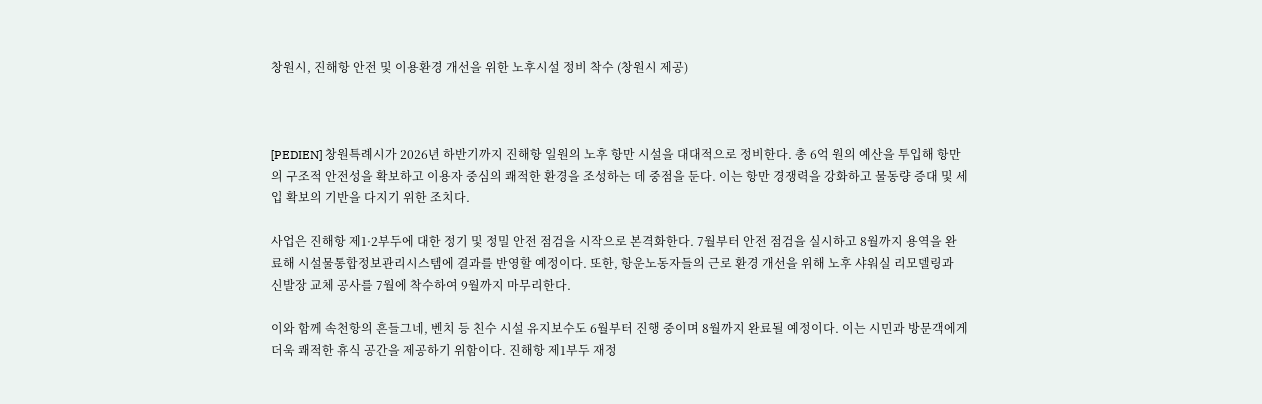창원시, 진해항 안전 및 이용환경 개선을 위한 노후시설 정비 착수 (창원시 제공)



[PEDIEN] 창원특례시가 2026년 하반기까지 진해항 일원의 노후 항만 시설을 대대적으로 정비한다. 총 6억 원의 예산을 투입해 항만의 구조적 안전성을 확보하고 이용자 중심의 쾌적한 환경을 조성하는 데 중점을 둔다. 이는 항만 경쟁력을 강화하고 물동량 증대 및 세입 확보의 기반을 다지기 위한 조치다.

사업은 진해항 제1·2부두에 대한 정기 및 정밀 안전 점검을 시작으로 본격화한다. 7월부터 안전 점검을 실시하고 8월까지 용역을 완료해 시설물통합정보관리시스템에 결과를 반영할 예정이다. 또한, 항운노동자들의 근로 환경 개선을 위해 노후 샤워실 리모델링과 신발장 교체 공사를 7월에 착수하여 9월까지 마무리한다.

이와 함께 속천항의 흔들그네, 벤치 등 친수 시설 유지보수도 6월부터 진행 중이며 8월까지 완료될 예정이다. 이는 시민과 방문객에게 더욱 쾌적한 휴식 공간을 제공하기 위함이다. 진해항 제1부두 재정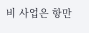비 사업은 항만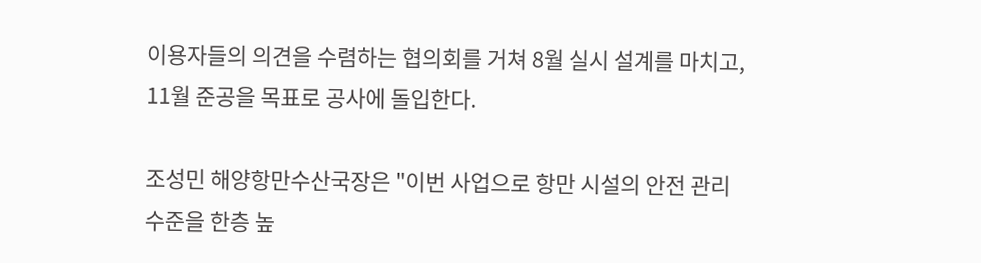이용자들의 의견을 수렴하는 협의회를 거쳐 8월 실시 설계를 마치고, 11월 준공을 목표로 공사에 돌입한다.

조성민 해양항만수산국장은 "이번 사업으로 항만 시설의 안전 관리 수준을 한층 높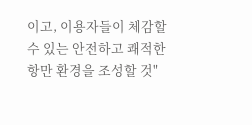이고, 이용자들이 체감할 수 있는 안전하고 쾌적한 항만 환경을 조성할 것"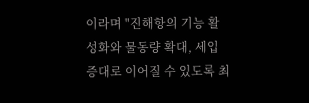이라며 "진해항의 기능 활성화와 물동량 확대, 세입 증대로 이어질 수 있도록 최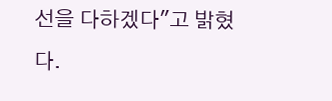선을 다하겠다"고 밝혔다.